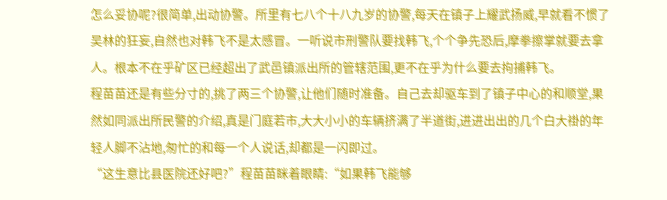怎么妥协呢?很简单,出动协警。所里有七八个十八九岁的协警,每天在镇子上耀武扬威,早就看不惯了吴林的狂妄,自然也对韩飞不是太感冒。一听说市刑警队要找韩飞,个个争先恐后,摩拳擦掌就要去拿人。根本不在乎矿区已经超出了武邑镇派出所的管辖范围,更不在乎为什么要去拘捕韩飞。
程苗苗还是有些分寸的,挑了两三个协警,让他们随时准备。自己去却驱车到了镇子中心的和顺堂,果然如同派出所民警的介绍,真是门庭若市,大大小小的车辆挤满了半道街,进进出出的几个白大褂的年轻人脚不沾地,匆忙的和每一个人说话,却都是一闪即过。
“这生意比县医院还好吧?”程苗苗眯着眼睛:“如果韩飞能够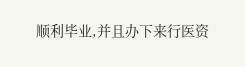顺利毕业,并且办下来行医资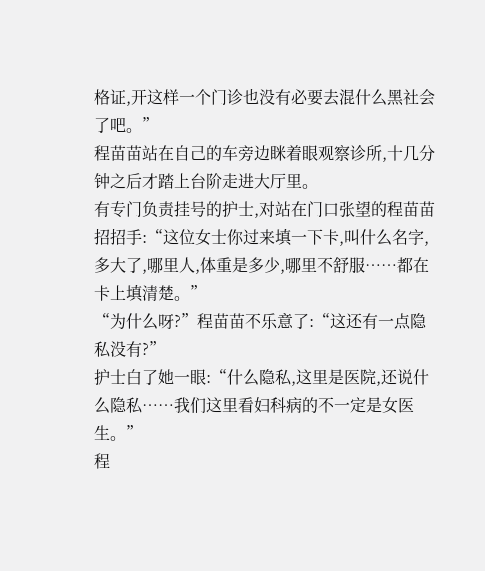格证,开这样一个门诊也没有必要去混什么黑社会了吧。”
程苗苗站在自己的车旁边眯着眼观察诊所,十几分钟之后才踏上台阶走进大厅里。
有专门负责挂号的护士,对站在门口张望的程苗苗招招手:“这位女士你过来填一下卡,叫什么名字,多大了,哪里人,体重是多少,哪里不舒服……都在卡上填清楚。”
“为什么呀?”程苗苗不乐意了:“这还有一点隐私没有?”
护士白了她一眼:“什么隐私,这里是医院,还说什么隐私……我们这里看妇科病的不一定是女医生。”
程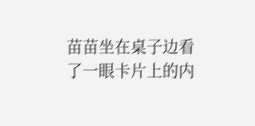苗苗坐在桌子边看了一眼卡片上的内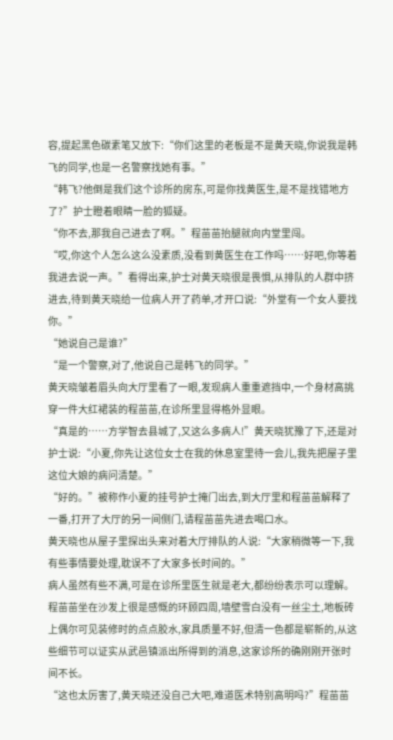容,提起黑色碳素笔又放下:“你们这里的老板是不是黄天晓,你说我是韩飞的同学,也是一名警察找她有事。”
“韩飞?他倒是我们这个诊所的房东,可是你找黄医生,是不是找错地方了?”护士瞪着眼睛一脸的狐疑。
“你不去,那我自己进去了啊。”程苗苗抬腿就向内堂里闯。
“哎,你这个人怎么这么没素质,没看到黄医生在工作吗……好吧,你等着我进去说一声。”看得出来,护士对黄天晓很是畏惧,从排队的人群中挤进去,待到黄天晓给一位病人开了药单,才开口说:“外堂有一个女人要找你。”
“她说自己是谁?”
“是一个警察,对了,他说自己是韩飞的同学。”
黄天晓皱着眉头向大厅里看了一眼,发现病人重重遮挡中,一个身材高挑穿一件大红裙装的程苗苗,在诊所里显得格外显眼。
“真是的……方学智去县城了,又这么多病人!”黄天晓犹豫了下,还是对护士说:“小夏,你先让这位女士在我的休息室里待一会儿,我先把屋子里这位大娘的病问清楚。”
“好的。”被称作小夏的挂号护士掩门出去,到大厅里和程苗苗解释了一番,打开了大厅的另一间侧门,请程苗苗先进去喝口水。
黄天晓也从屋子里探出头来对着大厅排队的人说:“大家稍微等一下,我有些事情要处理,耽误不了大家多长时间的。”
病人虽然有些不满,可是在诊所里医生就是老大,都纷纷表示可以理解。
程苗苗坐在沙发上很是感慨的环顾四周,墙壁雪白没有一丝尘土,地板砖上偶尔可见装修时的点点胶水,家具质量不好,但清一色都是崭新的,从这些细节可以证实从武邑镇派出所得到的消息,这家诊所的确刚刚开张时间不长。
“这也太厉害了,黄天晓还没自己大吧,难道医术特别高明吗?”程苗苗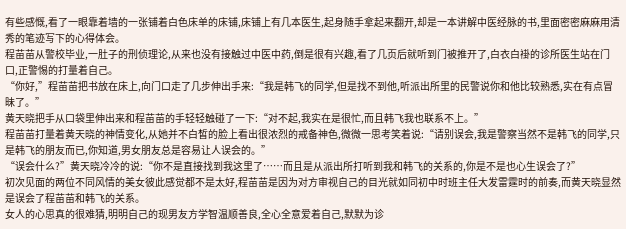有些感慨,看了一眼靠着墙的一张铺着白色床单的床铺,床铺上有几本医生,起身随手拿起来翻开,却是一本讲解中医经脉的书,里面密密麻麻用清秀的笔迹写下的心得体会。
程苗苗从警校毕业,一肚子的刑侦理论,从来也没有接触过中医中药,倒是很有兴趣,看了几页后就听到门被推开了,白衣白褂的诊所医生站在门口,正警惕的打量着自己。
“你好,”程苗苗把书放在床上,向门口走了几步伸出手来:“我是韩飞的同学,但是找不到他,听派出所里的民警说你和他比较熟悉,实在有点冒昧了。”
黄天晓把手从口袋里伸出来和程苗苗的手轻轻触碰了一下:“对不起,我实在是很忙,而且韩飞我也联系不上。”
程苗苗打量着黄天晓的神情变化,从她并不白皙的脸上看出很浓烈的戒备神色,微微一思考笑着说:“请别误会,我是警察当然不是韩飞的同学,只是韩飞的朋友而已,你知道,男女朋友总是容易让人误会的。”
“误会什么?”黄天晓冷冷的说:“你不是直接找到我这里了……而且是从派出所打听到我和韩飞的关系的,你是不是也心生误会了?”
初次见面的两位不同风情的美女彼此感觉都不是太好,程苗苗是因为对方审视自己的目光就如同初中时班主任大发雷霆时的前奏,而黄天晓显然是误会了程苗苗和韩飞的关系。
女人的心思真的很难猜,明明自己的现男友方学智温顺善良,全心全意爱着自己,默默为诊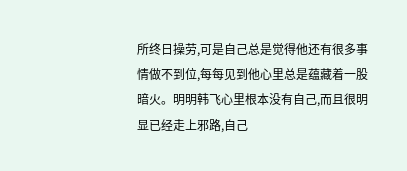所终日操劳,可是自己总是觉得他还有很多事情做不到位,每每见到他心里总是蕴藏着一股暗火。明明韩飞心里根本没有自己,而且很明显已经走上邪路,自己